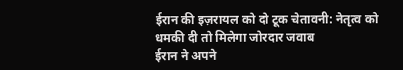ईरान की इज़रायल को दो टूक चेतावनी: नेतृत्व को धमकी दी तो मिलेगा जोरदार जवाब
ईरान ने अपने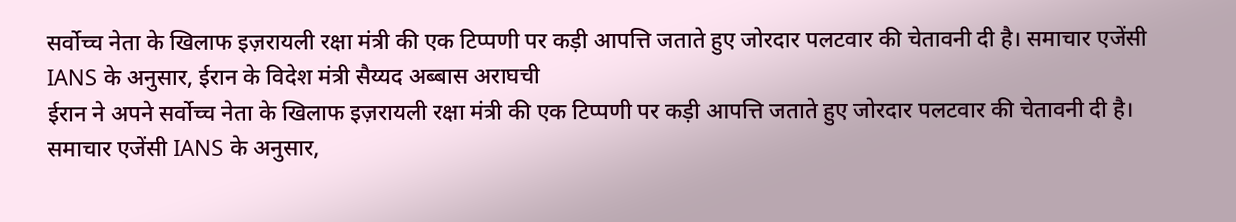सर्वोच्च नेता के खिलाफ इज़रायली रक्षा मंत्री की एक टिप्पणी पर कड़ी आपत्ति जताते हुए जोरदार पलटवार की चेतावनी दी है। समाचार एजेंसी IANS के अनुसार, ईरान के विदेश मंत्री सैय्यद अब्बास अराघची
ईरान ने अपने सर्वोच्च नेता के खिलाफ इज़रायली रक्षा मंत्री की एक टिप्पणी पर कड़ी आपत्ति जताते हुए जोरदार पलटवार की चेतावनी दी है। समाचार एजेंसी IANS के अनुसार,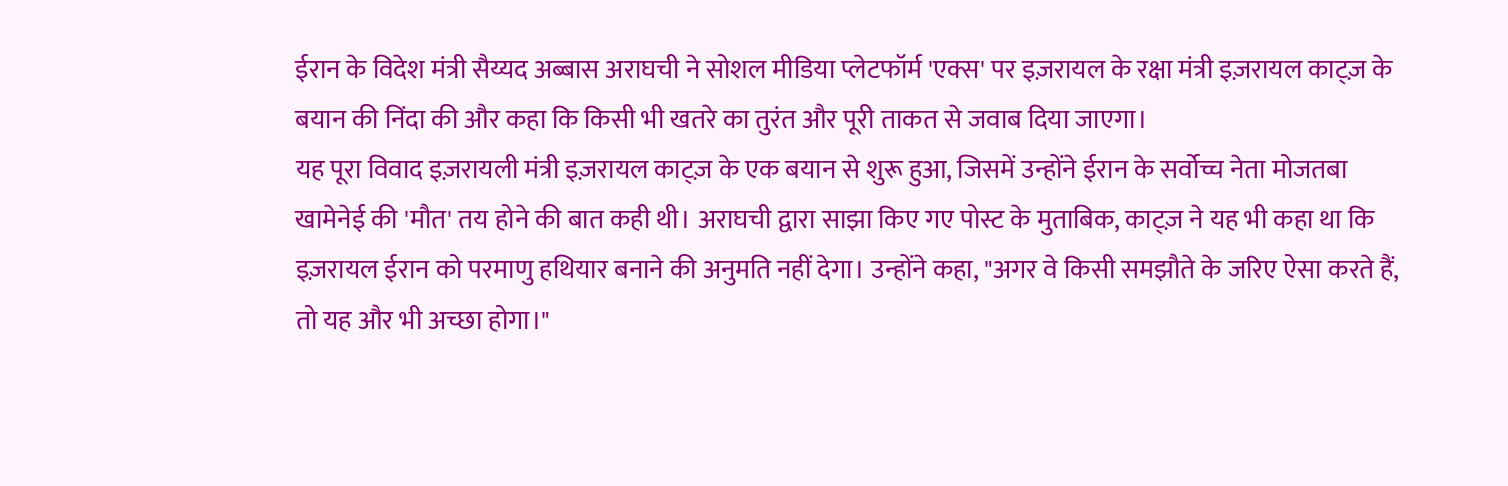ईरान के विदेश मंत्री सैय्यद अब्बास अराघची ने सोशल मीडिया प्लेटफॉर्म 'एक्स' पर इज़रायल के रक्षा मंत्री इज़रायल काट्ज़ के बयान की निंदा की और कहा कि किसी भी खतरे का तुरंत और पूरी ताकत से जवाब दिया जाएगा।
यह पूरा विवाद इज़रायली मंत्री इज़रायल काट्ज़ के एक बयान से शुरू हुआ, जिसमें उन्होंने ईरान के सर्वोच्च नेता मोजतबा खामेनेई की 'मौत' तय होने की बात कही थी। अराघची द्वारा साझा किए गए पोस्ट के मुताबिक, काट्ज़ ने यह भी कहा था कि इज़रायल ईरान को परमाणु हथियार बनाने की अनुमति नहीं देगा। उन्होंने कहा, "अगर वे किसी समझौते के जरिए ऐसा करते हैं, तो यह और भी अच्छा होगा।"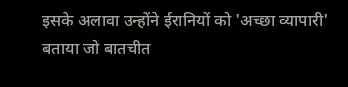इसके अलावा उन्होंने ईरानियों को 'अच्छा व्यापारी' बताया जो बातचीत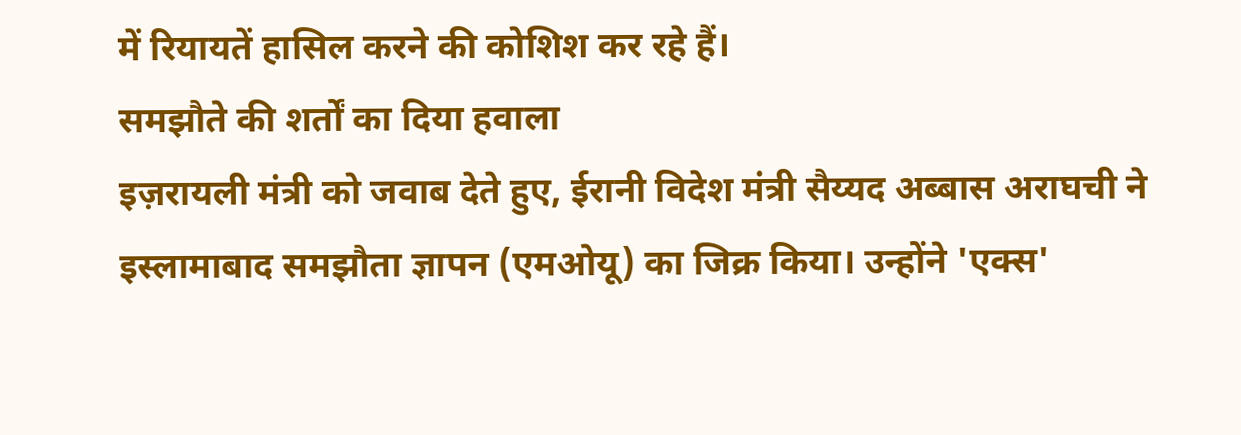में रियायतें हासिल करने की कोशिश कर रहे हैं।
समझौते की शर्तों का दिया हवाला
इज़रायली मंत्री को जवाब देते हुए, ईरानी विदेश मंत्री सैय्यद अब्बास अराघची ने इस्लामाबाद समझौता ज्ञापन (एमओयू) का जिक्र किया। उन्होंने 'एक्स'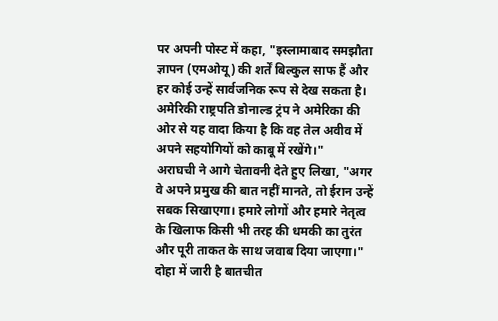पर अपनी पोस्ट में कहा, "इस्लामाबाद समझौता ज्ञापन (एमओयू) की शर्तें बिल्कुल साफ हैं और हर कोई उन्हें सार्वजनिक रूप से देख सकता है। अमेरिकी राष्ट्रपति डोनाल्ड ट्रंप ने अमेरिका की ओर से यह वादा किया है कि वह तेल अवीव में अपने सहयोगियों को काबू में रखेंगे।"
अराघची ने आगे चेतावनी देते हुए लिखा, "अगर वे अपने प्रमुख की बात नहीं मानते, तो ईरान उन्हें सबक सिखाएगा। हमारे लोगों और हमारे नेतृत्व के खिलाफ किसी भी तरह की धमकी का तुरंत और पूरी ताकत के साथ जवाब दिया जाएगा।"
दोहा में जारी है बातचीत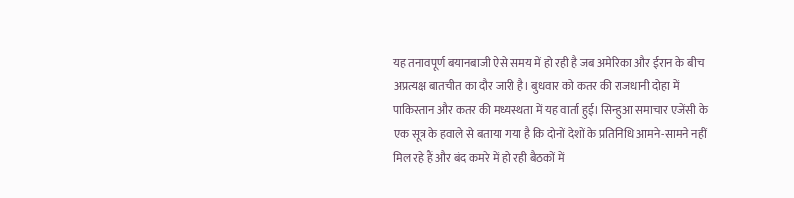यह तनावपूर्ण बयानबाजी ऐसे समय में हो रही है जब अमेरिका और ईरान के बीच अप्रत्यक्ष बातचीत का दौर जारी है। बुधवार को कतर की राजधानी दोहा में पाकिस्तान और कतर की मध्यस्थता में यह वार्ता हुई। सिन्हुआ समाचार एजेंसी के एक सूत्र के हवाले से बताया गया है कि दोनों देशों के प्रतिनिधि आमने-सामने नहीं मिल रहे हैं और बंद कमरे में हो रही बैठकों में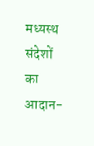मध्यस्थ संदेशों का आदान-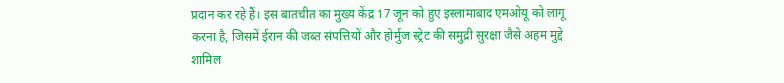प्रदान कर रहे हैं। इस बातचीत का मुख्य केंद्र 17 जून को हुए इस्लामाबाद एमओयू को लागू करना है, जिसमें ईरान की जब्त संपत्तियों और होर्मुज स्ट्रेट की समुद्री सुरक्षा जैसे अहम मुद्दे शामिल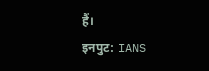हैं।
इनपुट: IANS